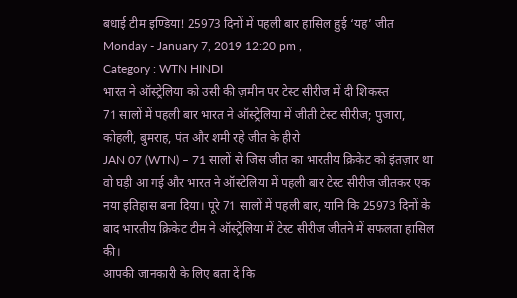बधाई टीम इण्डिया! 25973 दिनों में पहली बार हासिल हुई ‘यह’ जीत
Monday - January 7, 2019 12:20 pm ,
Category : WTN HINDI
भारत ने ऑस्ट्रेलिया को उसी की ज़मीन पर टेस्ट सीरीज में दी शिकस्त
71 सालों में पहली बार भारत ने ऑस्ट्रेलिया में जीती टेस्ट सीरीज; पुजारा, कोहली, बुमराह, पंत और शमी रहे जीत के हीरो
JAN 07 (WTN) – 71 सालों से जिस जीत का भारतीय क्रिकेट को इंतज़ार था वो घड़ी आ गई और भारत ने ऑस्टेलिया में पहली बार टेस्ट सीरीज जीतकर एक नया इतिहास बना दिया। पूरे 71 सालों में पहली बार, यानि कि 25973 दिनों के बाद भारतीय क्रिकेट टीम ने ऑस्ट्रेलिया में टेस्ट सीरीज जीतने में सफलता हासिल की।
आपकी जानकारी के लिए बता दें कि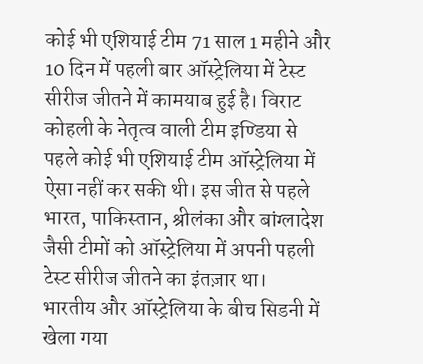कोई भी एशियाई टीम 71 साल 1 महीने और 10 दिन में पहली बार ऑस्ट्रेलिया में टेस्ट सीरीज जीतने में कामयाब हुई है। विराट कोहली के नेतृत्व वाली टीम इण्डिया से पहले कोई भी एशियाई टीम ऑस्ट्रेलिया में ऐसा नहीं कर सकी थी। इस जीत से पहले भारत, पाकिस्तान, श्रीलंका और बांग्लादेश जैसी टीमों को ऑस्ट्रेलिया में अपनी पहली टेस्ट सीरीज जीतने का इंतज़ार था।
भारतीय और ऑस्ट्रेलिया के बीच सिडनी में खेला गया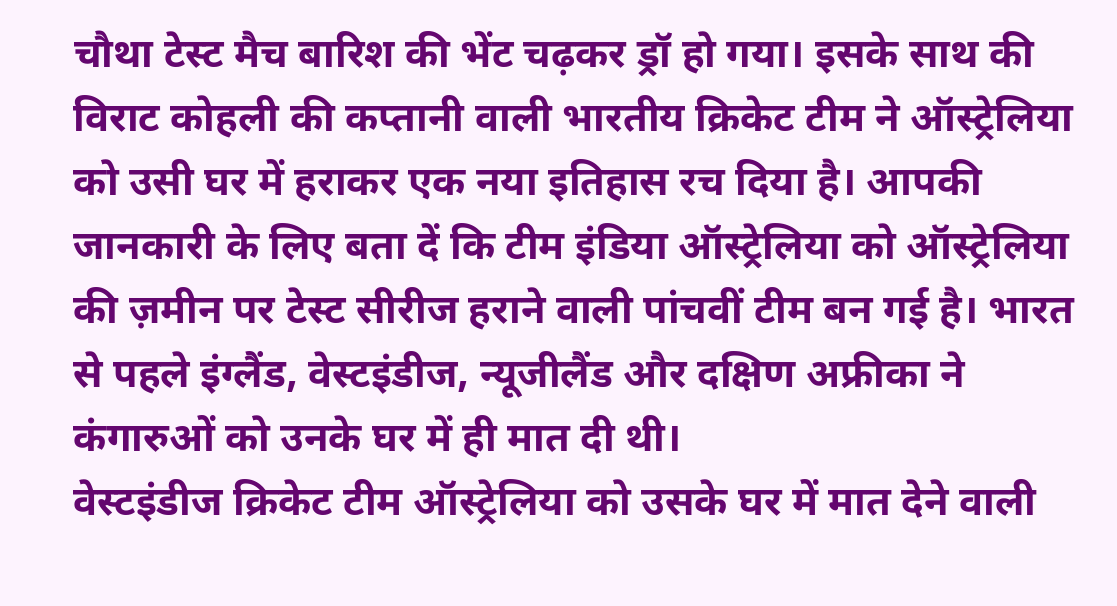चौथा टेस्ट मैच बारिश की भेंट चढ़कर ड्रॉ हो गया। इसके साथ की विराट कोहली की कप्तानी वाली भारतीय क्रिकेट टीम ने ऑस्ट्रेलिया को उसी घर में हराकर एक नया इतिहास रच दिया है। आपकी जानकारी के लिए बता दें कि टीम इंडिया ऑस्ट्रेलिया को ऑस्ट्रेलिया की ज़मीन पर टेस्ट सीरीज हराने वाली पांचवीं टीम बन गई है। भारत से पहले इंग्लैंड, वेस्टइंडीज, न्यूजीलैंड और दक्षिण अफ्रीका ने कंगारुओं को उनके घर में ही मात दी थी।
वेस्टइंडीज क्रिकेट टीम ऑस्ट्रेलिया को उसके घर में मात देने वाली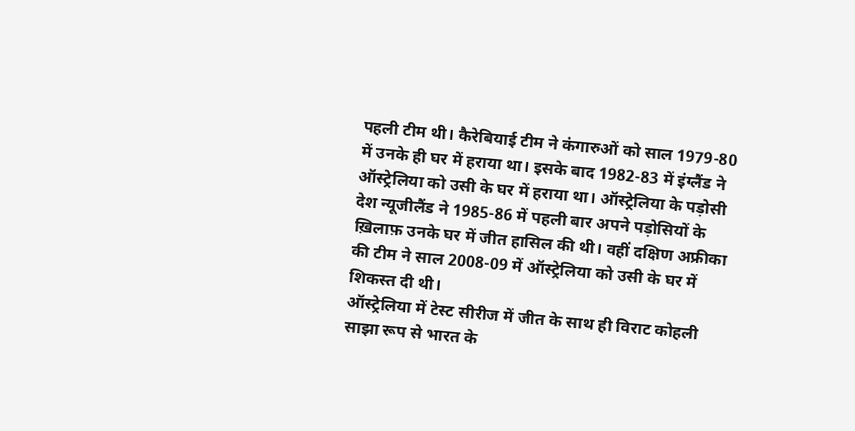पहली टीम थी। कैरेबियाई टीम ने कंगारुओं को साल 1979-80 में उनके ही घर में हराया था। इसके बाद 1982-83 में इंग्लैंड ने ऑस्ट्रेलिया को उसी के घर में हराया था। ऑस्ट्रेलिया के पड़ोसी देश न्यूजीलैंड ने 1985-86 में पहली बार अपने पड़ोसियों के ख़िलाफ़ उनके घर में जीत हासिल की थी। वहीं दक्षिण अफ्रीका की टीम ने साल 2008-09 में ऑस्ट्रेलिया को उसी के घर में शिकस्त दी थी।
ऑस्ट्रेलिया में टेस्ट सीरीज में जीत के साथ ही विराट कोहली साझा रूप से भारत के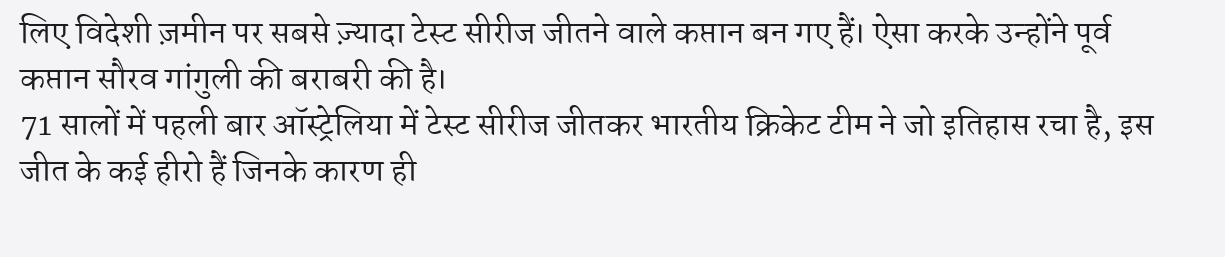लिए विदेशी ज़मीन पर सबसे ज़्यादा टेस्ट सीरीज जीतने वाले कप्तान बन गए हैं। ऐसा करके उन्होंने पूर्व कप्तान सौरव गांगुली की बराबरी की है।
71 सालों में पहली बार ऑस्ट्रेलिया में टेस्ट सीरीज जीतकर भारतीय क्रिकेट टीम ने जो इतिहास रचा है, इस जीत के कई हीरो हैं जिनके कारण ही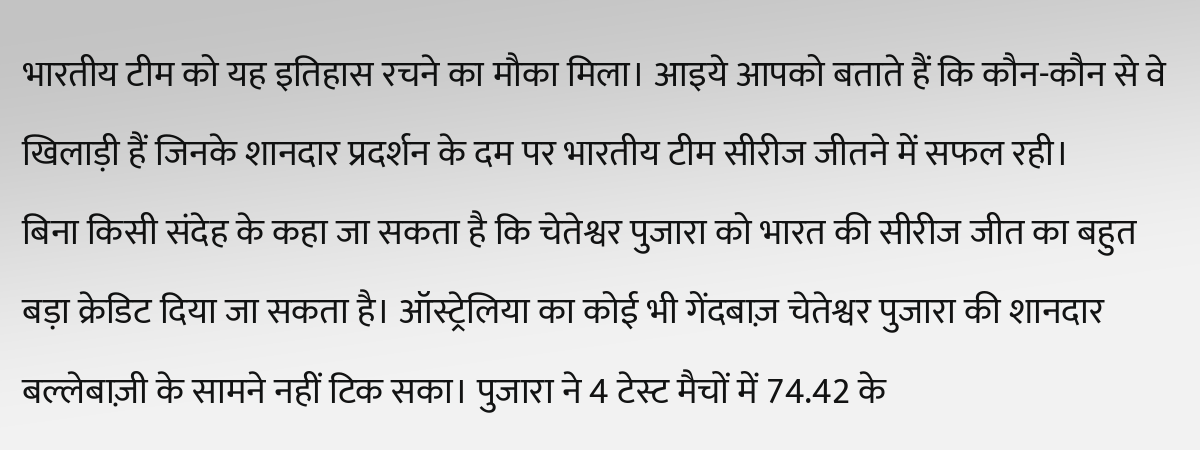भारतीय टीम को यह इतिहास रचने का मौका मिला। आइये आपको बताते हैं कि कौन-कौन से वे खिलाड़ी हैं जिनके शानदार प्रदर्शन के दम पर भारतीय टीम सीरीज जीतने में सफल रही।
बिना किसी संदेह के कहा जा सकता है कि चेतेश्वर पुजारा को भारत की सीरीज जीत का बहुत बड़ा क्रेडिट दिया जा सकता है। ऑस्ट्रेलिया का कोई भी गेंदबाज़ चेतेश्वर पुजारा की शानदार बल्लेबाज़ी के सामने नहीं टिक सका। पुजारा ने 4 टेस्ट मैचों में 74.42 के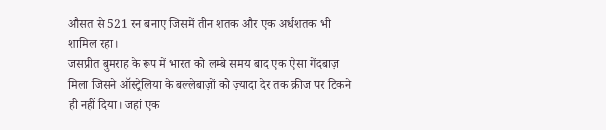औसत से 521 रन बनाए जिसमें तीन शतक और एक अर्धशतक भी शामिल रहा।
जसप्रीत बुमराह के रूप में भारत को लम्बे समय बाद एक ऐसा गेंदबाज़ मिला जिसने ऑस्ट्रेलिया के बल्लेबाज़ों को ज़्यादा देर तक क्रीज पर टिकने ही नहीं दिया। जहां एक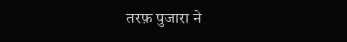तरफ़ पुजारा ने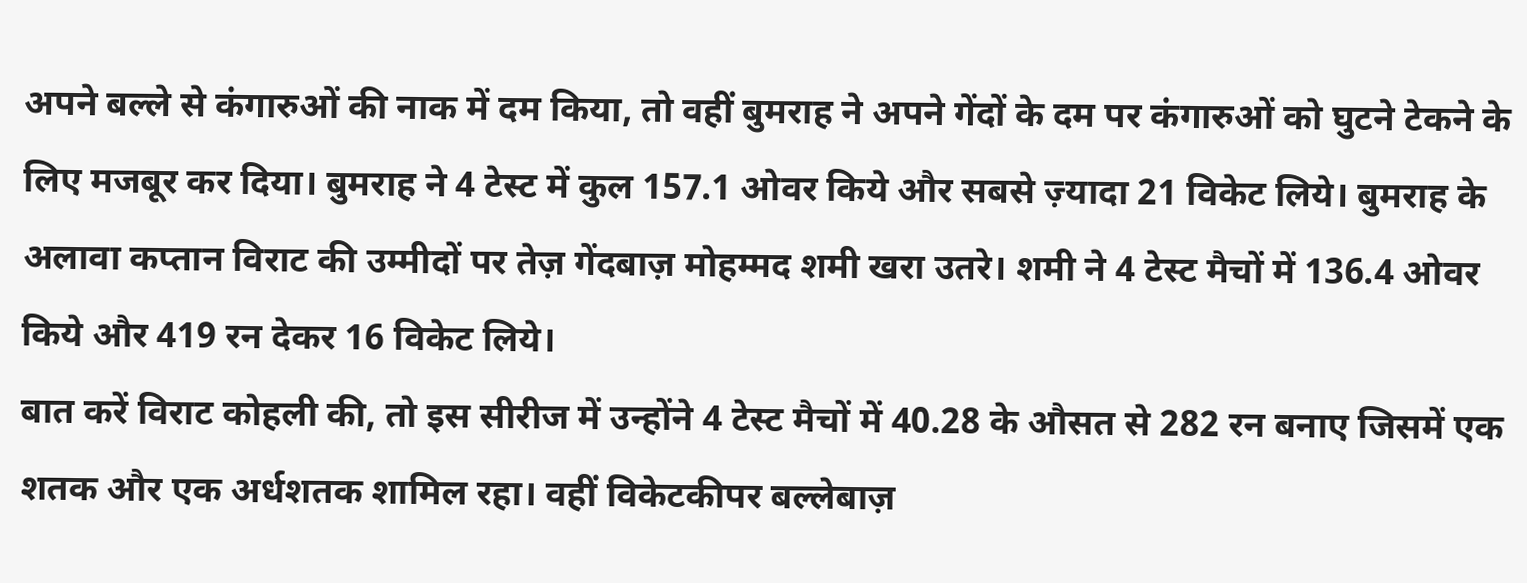अपने बल्ले से कंगारुओं की नाक में दम किया, तो वहीं बुमराह ने अपने गेंदों के दम पर कंगारुओं को घुटने टेकने के लिए मजबूर कर दिया। बुमराह ने 4 टेस्ट में कुल 157.1 ओवर किये और सबसे ज़्यादा 21 विकेट लिये। बुमराह के अलावा कप्तान विराट की उम्मीदों पर तेज़ गेंदबाज़ मोहम्मद शमी खरा उतरे। शमी ने 4 टेस्ट मैचों में 136.4 ओवर किये और 419 रन देकर 16 विकेट लिये।
बात करें विराट कोहली की, तो इस सीरीज में उन्होंने 4 टेस्ट मैचों में 40.28 के औसत से 282 रन बनाए जिसमें एक शतक और एक अर्धशतक शामिल रहा। वहीं विकेटकीपर बल्लेबाज़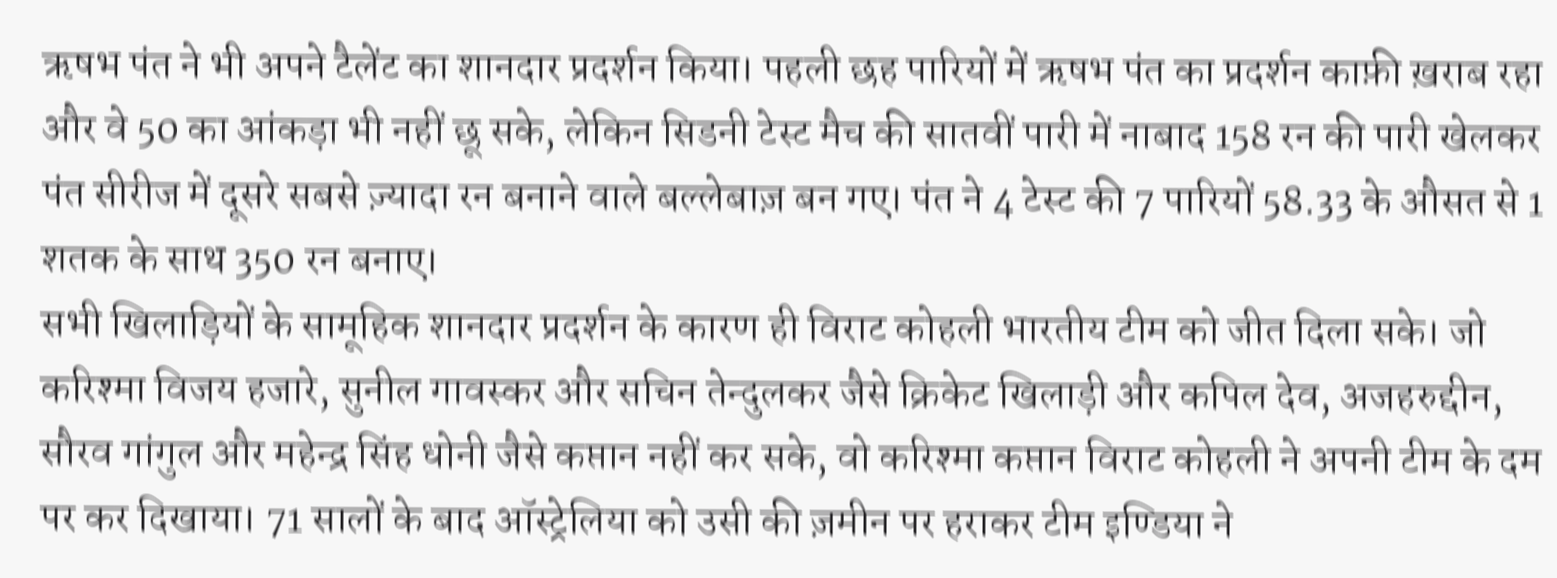ऋषभ पंत ने भी अपने टैलेंट का शानदार प्रदर्शन किया। पहली छह पारियों में ऋषभ पंत का प्रदर्शन काफ़ी ख़राब रहा और वे 50 का आंकड़ा भी नहीं छू सके, लेकिन सिडनी टेस्ट मैच की सातवीं पारी में नाबाद 158 रन की पारी खेलकर पंत सीरीज में दूसरे सबसे ज़्यादा रन बनाने वाले बल्लेबाज़ बन गए। पंत ने 4 टेस्ट की 7 पारियों 58.33 के औसत से 1 शतक के साथ 350 रन बनाए।
सभी खिलाड़ियों के सामूहिक शानदार प्रदर्शन के कारण ही विराट कोहली भारतीय टीम को जीत दिला सके। जो करिश्मा विजय हजारे, सुनील गावस्कर और सचिन तेन्दुलकर जैसे क्रिकेट खिलाड़ी और कपिल देव, अजहरुद्दीन, सौरव गांगुल और महेन्द्र सिंह धोनी जैसे कप्तान नहीं कर सके, वो करिश्मा कप्तान विराट कोहली ने अपनी टीम के दम पर कर दिखाया। 71 सालों के बाद ऑस्ट्रेलिया को उसी की ज़मीन पर हराकर टीम इण्डिया ने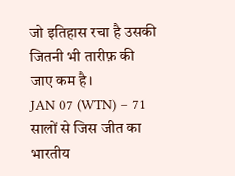जो इतिहास रचा है उसकी जितनी भी तारीफ़ की जाए कम है।
JAN 07 (WTN) – 71 सालों से जिस जीत का भारतीय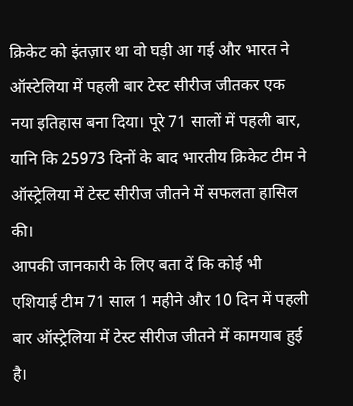क्रिकेट को इंतज़ार था वो घड़ी आ गई और भारत ने ऑस्टेलिया में पहली बार टेस्ट सीरीज जीतकर एक नया इतिहास बना दिया। पूरे 71 सालों में पहली बार, यानि कि 25973 दिनों के बाद भारतीय क्रिकेट टीम ने ऑस्ट्रेलिया में टेस्ट सीरीज जीतने में सफलता हासिल की।
आपकी जानकारी के लिए बता दें कि कोई भी एशियाई टीम 71 साल 1 महीने और 10 दिन में पहली बार ऑस्ट्रेलिया में टेस्ट सीरीज जीतने में कामयाब हुई है।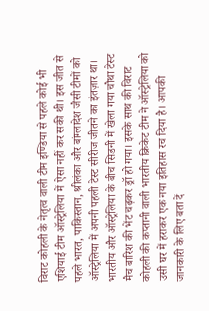विराट कोहली के नेतृत्व वाली टीम इण्डिया से पहले कोई भी एशियाई टीम ऑस्ट्रेलिया में ऐसा नहीं कर सकी थी। इस जीत से पहले भारत, पाकिस्तान, श्रीलंका और बांग्लादेश जैसी टीमों को ऑस्ट्रेलिया में अपनी पहली टेस्ट सीरीज जीतने का इंतज़ार था।
भारतीय और ऑस्ट्रेलिया के बीच सिडनी में खेला गया चौथा टेस्ट मैच बारिश की भेंट चढ़कर ड्रॉ हो गया। इसके साथ की विराट कोहली की कप्तानी वाली भारतीय क्रिकेट टीम ने ऑस्ट्रेलिया को उसी घर में हराकर एक नया इतिहास रच दिया है। आपकी जानकारी के लिए बता दें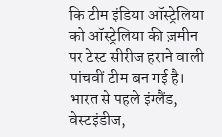कि टीम इंडिया ऑस्ट्रेलिया को ऑस्ट्रेलिया की ज़मीन पर टेस्ट सीरीज हराने वाली पांचवीं टीम बन गई है। भारत से पहले इंग्लैंड, वेस्टइंडीज,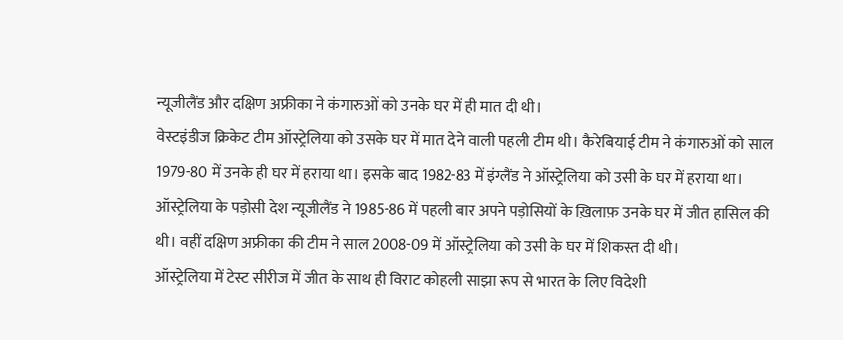न्यूजीलैंड और दक्षिण अफ्रीका ने कंगारुओं को उनके घर में ही मात दी थी।
वेस्टइंडीज क्रिकेट टीम ऑस्ट्रेलिया को उसके घर में मात देने वाली पहली टीम थी। कैरेबियाई टीम ने कंगारुओं को साल 1979-80 में उनके ही घर में हराया था। इसके बाद 1982-83 में इंग्लैंड ने ऑस्ट्रेलिया को उसी के घर में हराया था। ऑस्ट्रेलिया के पड़ोसी देश न्यूजीलैंड ने 1985-86 में पहली बार अपने पड़ोसियों के ख़िलाफ़ उनके घर में जीत हासिल की थी। वहीं दक्षिण अफ्रीका की टीम ने साल 2008-09 में ऑस्ट्रेलिया को उसी के घर में शिकस्त दी थी।
ऑस्ट्रेलिया में टेस्ट सीरीज में जीत के साथ ही विराट कोहली साझा रूप से भारत के लिए विदेशी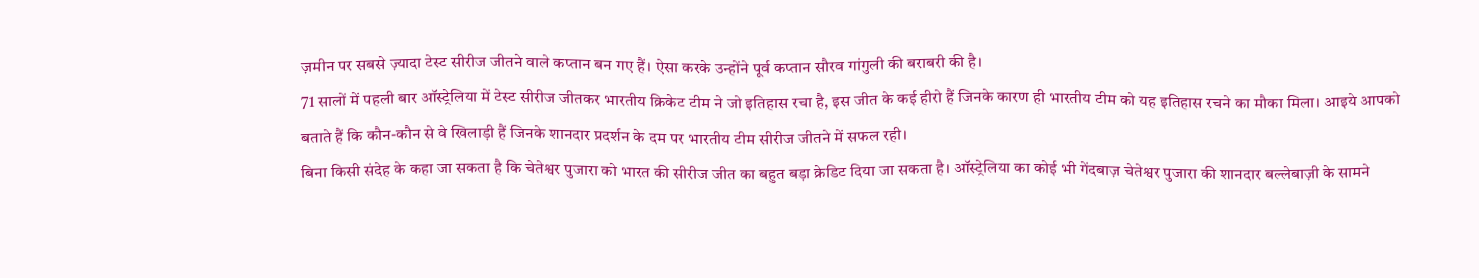ज़मीन पर सबसे ज़्यादा टेस्ट सीरीज जीतने वाले कप्तान बन गए हैं। ऐसा करके उन्होंने पूर्व कप्तान सौरव गांगुली की बराबरी की है।
71 सालों में पहली बार ऑस्ट्रेलिया में टेस्ट सीरीज जीतकर भारतीय क्रिकेट टीम ने जो इतिहास रचा है, इस जीत के कई हीरो हैं जिनके कारण ही भारतीय टीम को यह इतिहास रचने का मौका मिला। आइये आपको बताते हैं कि कौन-कौन से वे खिलाड़ी हैं जिनके शानदार प्रदर्शन के दम पर भारतीय टीम सीरीज जीतने में सफल रही।
बिना किसी संदेह के कहा जा सकता है कि चेतेश्वर पुजारा को भारत की सीरीज जीत का बहुत बड़ा क्रेडिट दिया जा सकता है। ऑस्ट्रेलिया का कोई भी गेंदबाज़ चेतेश्वर पुजारा की शानदार बल्लेबाज़ी के सामने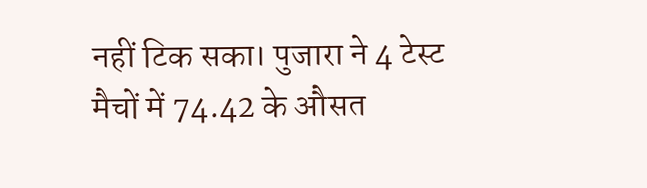नहीं टिक सका। पुजारा ने 4 टेस्ट मैचों में 74.42 के औसत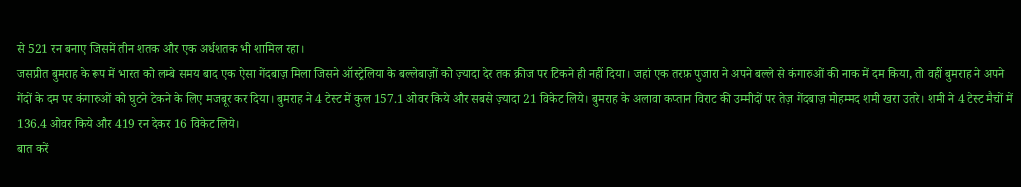से 521 रन बनाए जिसमें तीन शतक और एक अर्धशतक भी शामिल रहा।
जसप्रीत बुमराह के रूप में भारत को लम्बे समय बाद एक ऐसा गेंदबाज़ मिला जिसने ऑस्ट्रेलिया के बल्लेबाज़ों को ज़्यादा देर तक क्रीज पर टिकने ही नहीं दिया। जहां एक तरफ़ पुजारा ने अपने बल्ले से कंगारुओं की नाक में दम किया, तो वहीं बुमराह ने अपने गेंदों के दम पर कंगारुओं को घुटने टेकने के लिए मजबूर कर दिया। बुमराह ने 4 टेस्ट में कुल 157.1 ओवर किये और सबसे ज़्यादा 21 विकेट लिये। बुमराह के अलावा कप्तान विराट की उम्मीदों पर तेज़ गेंदबाज़ मोहम्मद शमी खरा उतरे। शमी ने 4 टेस्ट मैचों में 136.4 ओवर किये और 419 रन देकर 16 विकेट लिये।
बात करें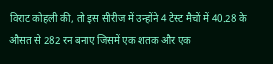विराट कोहली की, तो इस सीरीज में उन्होंने 4 टेस्ट मैचों में 40.28 के औसत से 282 रन बनाए जिसमें एक शतक और एक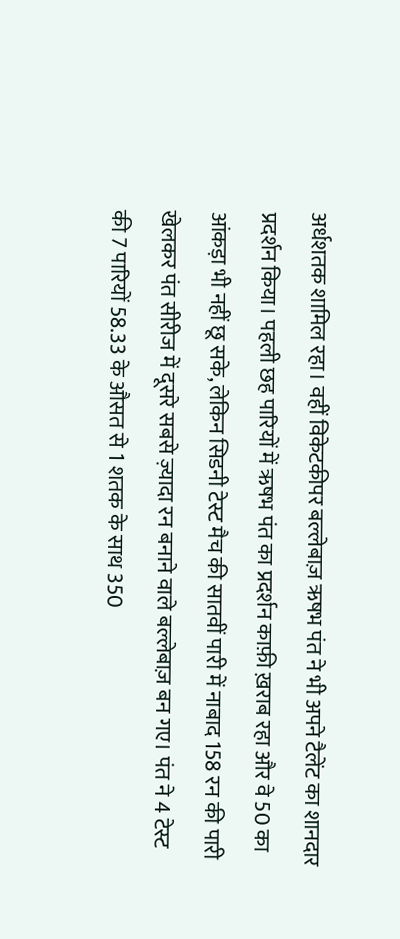अर्धशतक शामिल रहा। वहीं विकेटकीपर बल्लेबाज़ ऋषभ पंत ने भी अपने टैलेंट का शानदार प्रदर्शन किया। पहली छह पारियों में ऋषभ पंत का प्रदर्शन काफ़ी ख़राब रहा और वे 50 का आंकड़ा भी नहीं छू सके, लेकिन सिडनी टेस्ट मैच की सातवीं पारी में नाबाद 158 रन की पारी खेलकर पंत सीरीज में दूसरे सबसे ज़्यादा रन बनाने वाले बल्लेबाज़ बन गए। पंत ने 4 टेस्ट की 7 पारियों 58.33 के औसत से 1 शतक के साथ 350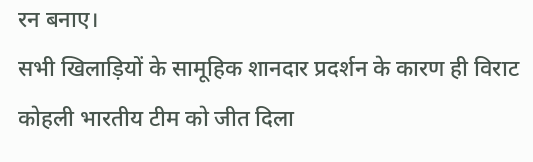रन बनाए।
सभी खिलाड़ियों के सामूहिक शानदार प्रदर्शन के कारण ही विराट कोहली भारतीय टीम को जीत दिला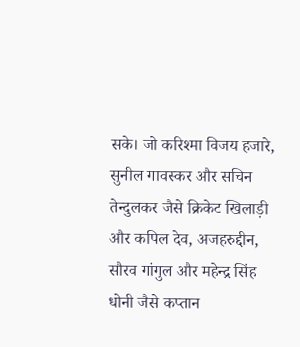सके। जो करिश्मा विजय हजारे, सुनील गावस्कर और सचिन तेन्दुलकर जैसे क्रिकेट खिलाड़ी और कपिल देव, अजहरुद्दीन, सौरव गांगुल और महेन्द्र सिंह धोनी जैसे कप्तान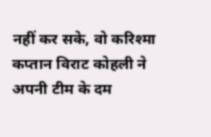नहीं कर सके, वो करिश्मा कप्तान विराट कोहली ने अपनी टीम के दम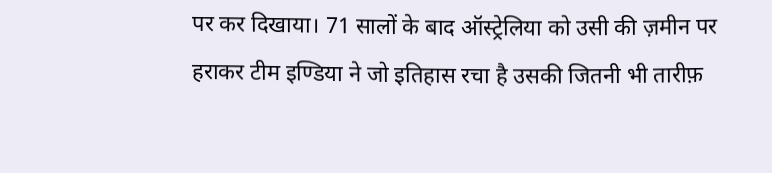पर कर दिखाया। 71 सालों के बाद ऑस्ट्रेलिया को उसी की ज़मीन पर हराकर टीम इण्डिया ने जो इतिहास रचा है उसकी जितनी भी तारीफ़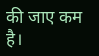की जाए कम है।